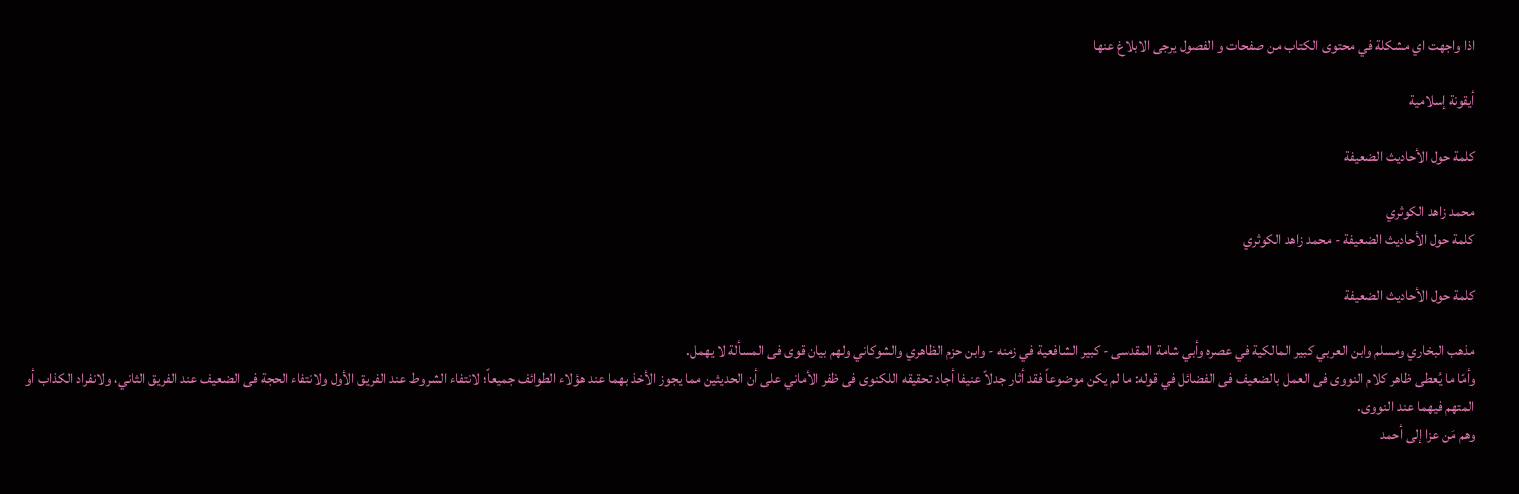اذا واجهت اي مشكلة في محتوى الكتاب من صفحات و الفصول يرجى الابلاغ عنها

أيقونة إسلامية

كلمة حول الأحاديث الضعيفة

محمد زاهد الكوثري
كلمة حول الأحاديث الضعيفة - محمد زاهد الكوثري

كلمة حول الأحاديث الضعيفة

مذهب البخاري ومسلم وابن العربي كبير المالكية في عصره وأبي شامة المقدسى - كبير الشافعية في زمنه - وابن حزم الظاهري والشوكاني ولهم بيان قوى فى المسألة لا يهمل.
وأمّا ما يُعطى ظاهر كلام النووى فى العمل بالضعيف فى الفضائل في قوله: ما لم يكن موضوعاً فقد أثار جدلاً عنيفا أجاد تحقيقه اللكنوى فى ظفر الأماني على أن الحديثين مما يجوز الأخذ بهما عند هؤلاء الطوائف جميعاً؛ لانتفاء الشروط عند الفريق الأول ولانتفاء الحجة فى الضعيف عند الفريق الثاني، ولانفراد الكذاب أو المتهم فيهما عند النووى.
وهم مَن عزا إلى أحمد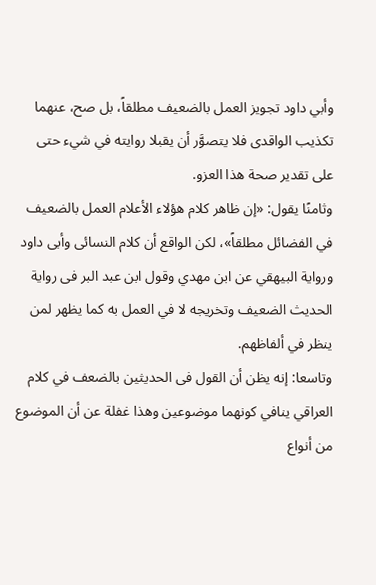وأبي داود تجويز العمل بالضعيف مطلقاً، بل صح، عنهما تكذيب الواقدى فلا يتصوَّر أن يقبلا روايته في شيء حتى على تقدير صحة هذا العزو.
وثامنًا يقول: «إن ظاهر كلام هؤلاء الأعلام العمل بالضعيف في الفضائل مطلقاً»، لكن الواقع أن كلام النسائى وأبى داود ورواية البيهقي عن ابن مهدي وقول ابن عبد البر فى رواية الحديث الضعيف وتخريجه لا في العمل به كما يظهر لمن ينظر في ألفاظهم.
وتاسعا: إنه يظن أن القول فى الحديثين بالضعف في كلام العراقي ينافي كونهما موضوعين وهذا غفلة عن أن الموضوع من أنواع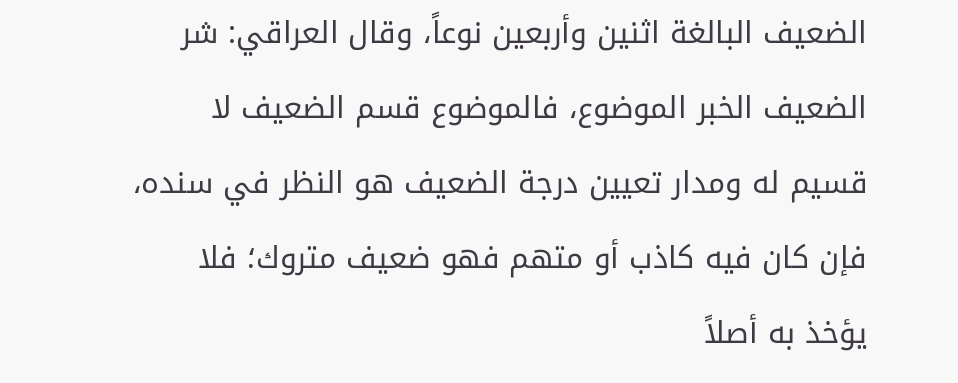الضعيف البالغة اثنين وأربعين نوعاً، وقال العراقي: شر الضعيف الخبر الموضوع، فالموضوع قسم الضعيف لا قسيم له ومدار تعيين درجة الضعيف هو النظر في سنده، فإن كان فيه كاذب أو متهم فهو ضعيف متروك؛ فلا يؤخذ به أصلاً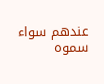عندهم سواء سموه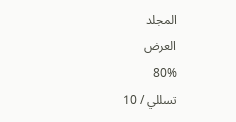المجلد
العرض
80%
تسللي / 10